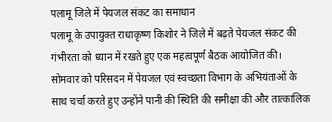पलामू जिले में पेयजल संकट का समाधान
पलामू के उपायुक्त राधाकृष्ण किशोर ने जिले में बढ़ते पेयजल संकट की गंभीरता को ध्यान में रखते हुए एक महत्वपूर्ण बैठक आयोजित की। सोमवार को परिसदन में पेयजल एवं स्वच्छता विभाग के अभियंताओं के साथ चर्चा करते हुए उन्होंने पानी की स्थिति की समीक्षा की और तात्कालिक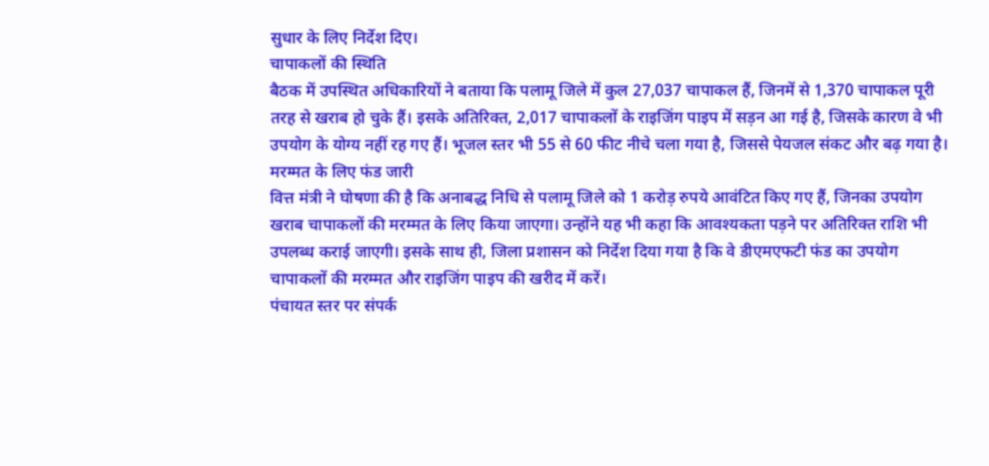सुधार के लिए निर्देश दिए।
चापाकलों की स्थिति
बैठक में उपस्थित अधिकारियों ने बताया कि पलामू जिले में कुल 27,037 चापाकल हैं, जिनमें से 1,370 चापाकल पूरी तरह से खराब हो चुके हैं। इसके अतिरिक्त, 2,017 चापाकलों के राइजिंग पाइप में सड़न आ गई है, जिसके कारण वे भी उपयोग के योग्य नहीं रह गए हैं। भूजल स्तर भी 55 से 60 फीट नीचे चला गया है, जिससे पेयजल संकट और बढ़ गया है।
मरम्मत के लिए फंड जारी
वित्त मंत्री ने घोषणा की है कि अनाबद्ध निधि से पलामू जिले को 1 करोड़ रुपये आवंटित किए गए हैं, जिनका उपयोग खराब चापाकलों की मरम्मत के लिए किया जाएगा। उन्होंने यह भी कहा कि आवश्यकता पड़ने पर अतिरिक्त राशि भी उपलब्ध कराई जाएगी। इसके साथ ही, जिला प्रशासन को निर्देश दिया गया है कि वे डीएमएफटी फंड का उपयोग चापाकलों की मरम्मत और राइजिंग पाइप की खरीद में करें।
पंचायत स्तर पर संपर्क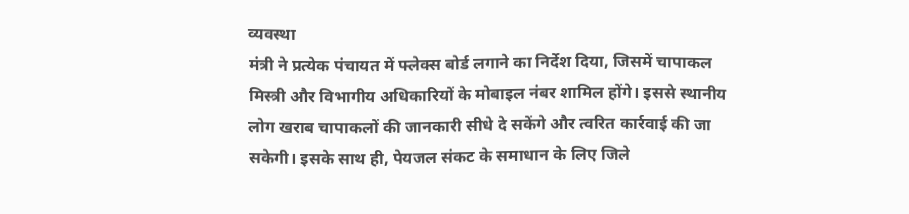व्यवस्था
मंत्री ने प्रत्येक पंचायत में फ्लेक्स बोर्ड लगाने का निर्देश दिया, जिसमें चापाकल मिस्त्री और विभागीय अधिकारियों के मोबाइल नंबर शामिल होंगे। इससे स्थानीय लोग खराब चापाकलों की जानकारी सीधे दे सकेंगे और त्वरित कार्रवाई की जा सकेगी। इसके साथ ही, पेयजल संकट के समाधान के लिए जिले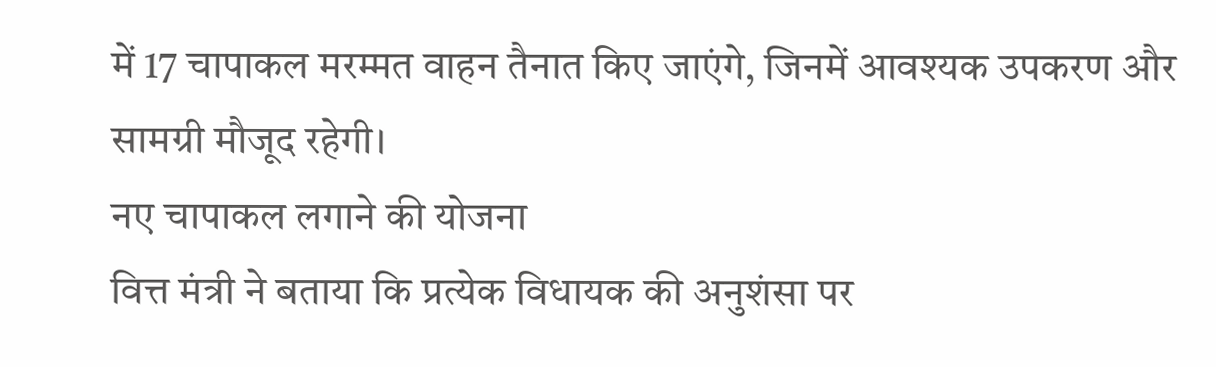में 17 चापाकल मरम्मत वाहन तैनात किए जाएंगे, जिनमें आवश्यक उपकरण और सामग्री मौजूद रहेगी।
नए चापाकल लगाने की योजना
वित्त मंत्री ने बताया कि प्रत्येक विधायक की अनुशंसा पर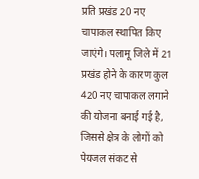प्रति प्रखंड 20 नए चापाकल स्थापित किए जाएंगे। पलामू जिले में 21 प्रखंड होने के कारण कुल 420 नए चापाकल लगाने की योजना बनाई गई है, जिससे क्षेत्र के लोगों को पेयजल संकट से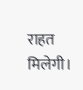राहत मिलेगी।